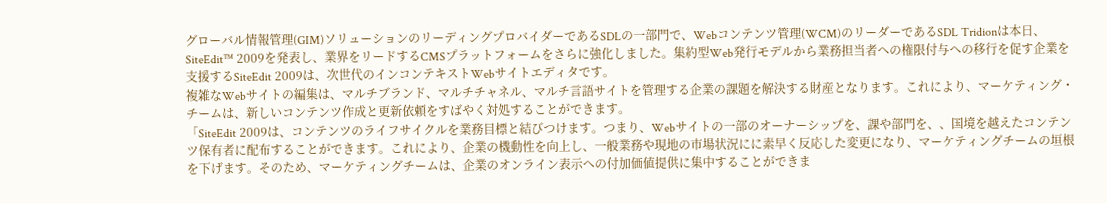グローバル情報管理(GIM)ソリューションのリーディングプロバイダーであるSDLの一部門で、Webコンテンツ管理(WCM)のリーダーであるSDL Tridionは本日、SiteEdit™ 2009を発表し、業界をリードするCMSプラットフォームをさらに強化しました。集約型Web発行モデルから業務担当者への権限付与への移行を促す企業を支援するSiteEdit 2009は、次世代のインコンテキストWebサイトエディタです。
複雑なWebサイトの編集は、マルチブランド、マルチチャネル、マルチ言語サイトを管理する企業の課題を解決する財産となります。これにより、マーケティング・チームは、新しいコンテンツ作成と更新依頼をすばやく対処することができます。
「SiteEdit 2009は、コンテンツのライフサイクルを業務目標と結びつけます。つまり、Webサイトの一部のオーナーシップを、課や部門を、、国境を越えたコンテンツ保有者に配布することができます。これにより、企業の機動性を向上し、一般業務や現地の市場状況にに素早く反応した変更になり、マーケティングチームの垣根を下げます。そのため、マーケティングチームは、企業のオンライン表示への付加価値提供に集中することができま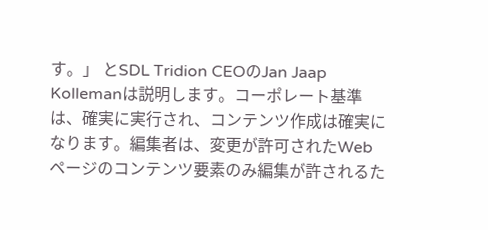す。」 とSDL Tridion CEOのJan Jaap Kollemanは説明します。コーポレート基準は、確実に実行され、コンテンツ作成は確実になります。編集者は、変更が許可されたWebページのコンテンツ要素のみ編集が許されるた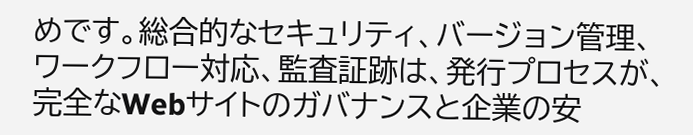めです。総合的なセキュリティ、バージョン管理、ワークフロー対応、監査証跡は、発行プロセスが、完全なWebサイトのガバナンスと企業の安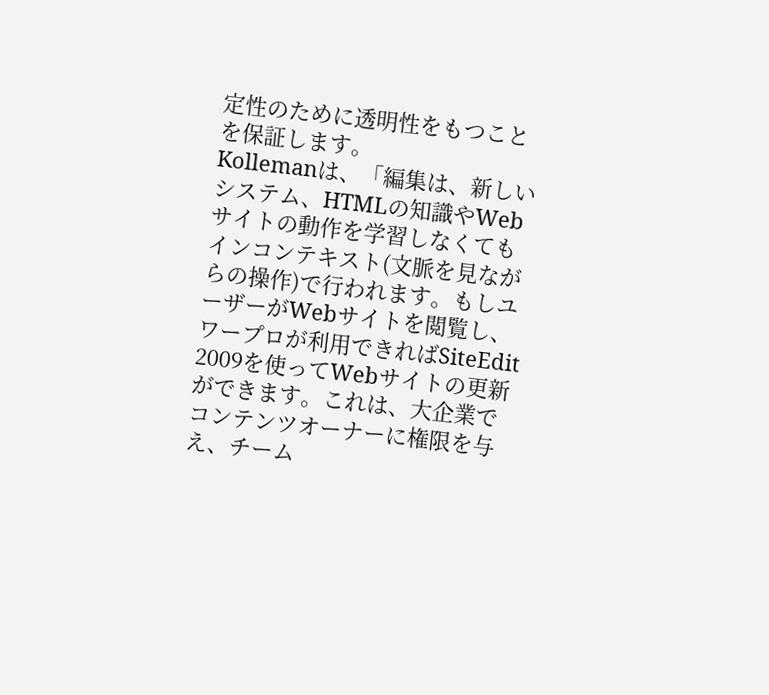定性のために透明性をもつことを保証します。
Kollemanは、「編集は、新しいシステム、HTMLの知識やWebサイトの動作を学習しなくてもインコンテキスト(文脈を見ながらの操作)で行われます。もしユーザーがWebサイトを閲覧し、ワープロが利用できればSiteEdit 2009を使ってWebサイトの更新ができます。これは、大企業でコンテンツオーナーに権限を与え、チーム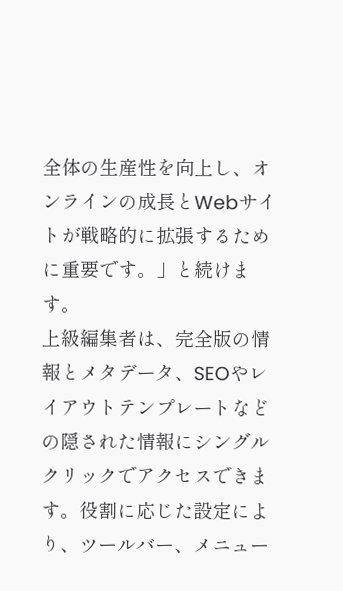全体の生産性を向上し、オンラインの成長とWebサイトが戦略的に拡張するために重要です。」と続けます。
上級編集者は、完全版の情報とメタデータ、SEOやレイアウトテンプレートなどの隠された情報にシングルクリックでアクセスできます。役割に応じた設定により、ツールバー、メニュー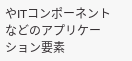やITコンポーネントなどのアプリケーション要素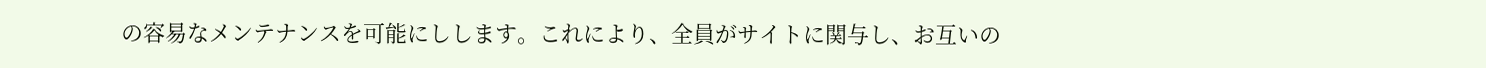の容易なメンテナンスを可能にしします。これにより、全員がサイトに関与し、お互いの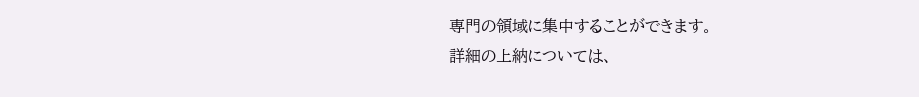専門の領域に集中することができます。
詳細の上納については、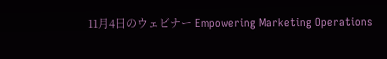11月4日のウェビナー Empowering Marketing Operations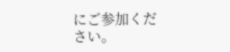にご参加ください。